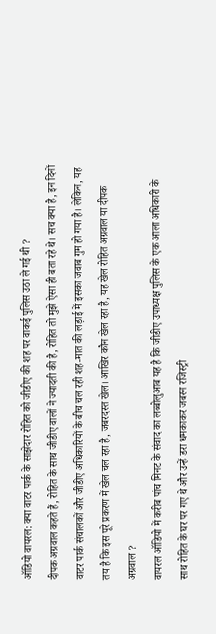ऑडियो वायरल: क्या वाटर पार्क के साझेदार रोहित को जीडीए की शह पर वाकई पुलिस उठा ले गई थी ?
दीपक अग्रवाल कहते हैं, रोहित के साथ जीडीए वालों ने ज्यादती की है, रोहित तो मुझे ऐसा ही बता रहे थे। सच क्या है, इन दिनों वाटर पार्क संचालकों और जीडीए अधिकारियों के बीच चल रही शह-मात की लड़ाई में इसका जवाब गुम हो गया है। लेकिन, यह तय है कि इस पूरे प्रकरण में खेल चल रहा है, जबरदस्त खेल। आखिर कौन खेल रहा है, यह खेल रोहित अग्रवाल या दीपक अग्रवाल ?
वायरल ऑडियो में करीब पांच मिनट के संवाद का लब्बोलुआब यह है कि जीडीए उपाध्यक्ष पुलिस के एक आला अधिकारी के साथ रोहित के घर पर गए थे और उन्हें डरा धमकाकर जबरन रजिस्ट्री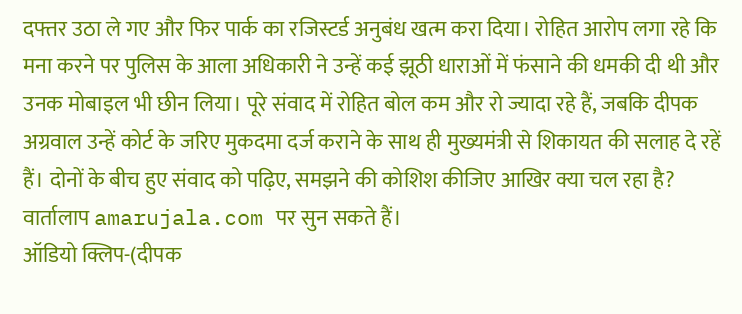दफ्तर उठा ले गए और फिर पार्क का रजिस्टर्ड अनुबंध खत्म करा दिया। रोहित आरोप लगा रहे कि मना करने पर पुलिस के आला अधिकारी ने उन्हें कई झूठी धाराओं में फंसाने की धमकी दी थी और उनक मोबाइल भी छीन लिया। पूरे संवाद में रोहित बोल कम और रो ज्यादा रहे हैं, जबकि दीपक अग्रवाल उन्हें कोर्ट के जरिए मुकदमा दर्ज कराने के साथ ही मुख्यमंत्री से शिकायत की सलाह दे रहें हैं। दोनों के बीच हुए संवाद को पढ़िए, समझने की कोशिश कीजिए आखिर क्या चल रहा है? वार्तालाप amarujala.com पर सुन सकते हैं।
ऑडियो क्लिप-(दीपक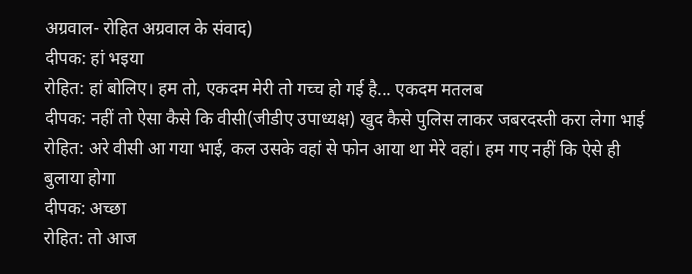अग्रवाल- रोहित अग्रवाल के संवाद)
दीपक: हां भइया
रोहित: हां बोलिए। हम तो, एकदम मेरी तो गच्च हो गई है... एकदम मतलब
दीपक: नहीं तो ऐसा कैसे कि वीसी(जीडीए उपाध्यक्ष) खुद कैसे पुलिस लाकर जबरदस्ती करा लेगा भाई
रोहित: अरे वीसी आ गया भाई, कल उसके वहां से फोन आया था मेरे वहां। हम गए नहीं कि ऐसे ही बुलाया होगा
दीपक: अच्छा
रोहित: तो आज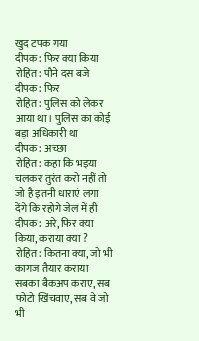खुद टपक गया
दीपक: फिर क्या किया
रोहित: पौने दस बजे
दीपक: फिर
रोहित: पुलिस को लेकर आया था। पुलिस का कोई बड़ा अधिकारी था
दीपक: अच्छा
रोहित: कहा कि भइया चलकर तुरंत करो नहीं तो जो है इतनी धाराएं लगा देंगे कि रहोगे जेल में ही
दीपक: अरे, फिर क्या किया, कराया क्या ?
रोहित: कितना क्या, जो भी कागज तैयार कराया सबका बैकअप कराए, सब फोटो खिंचवाए, सब वे जो भी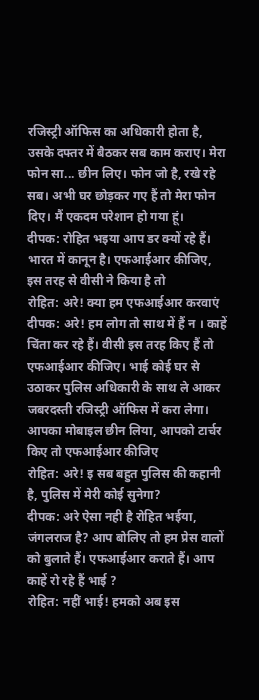रजिस्ट्री ऑफिस का अधिकारी होता है, उसके दफ्तर में बैठकर सब काम कराए। मेरा फोन सा... छीन लिए। फोन जो है, रखे रहे सब। अभी घर छोड़कर गए हैं तो मेरा फोन दिए। मैं एकदम परेशान हो गया हूं।
दीपक: रोहित भइया आप डर क्यों रहे हैं। भारत में कानून है। एफआईआर कीजिए, इस तरह से वीसी ने किया है तो
रोहित: अरे! क्या हम एफआईआर करवाएं
दीपक: अरे! हम लोग तो साथ में हैं न । काहें चिंता कर रहे हैं। वीसी इस तरह किए हैं तो एफआईआर कीजिए। भाई कोई घर से उठाकर पुलिस अधिकारी के साथ ले आकर जबरदस्ती रजिस्ट्री ऑफिस में करा लेगा। आपका मोबाइल छीन लिया, आपको टार्चर किए तो एफआईआर कीजिए
रोहित: अरे! इ सब बहुत पुलिस की कहानी है, पुलिस में मेरी कोई सुनेगा?
दीपक: अरे ऐसा नही है रोहित भईया, जंगलराज है? आप बोलिए तो हम प्रेस वालों को बुलाते हैं। एफआईआर कराते हैं। आप काहें रो रहे हैं भाई ?
रोहित: नहीं भाई! हमको अब इस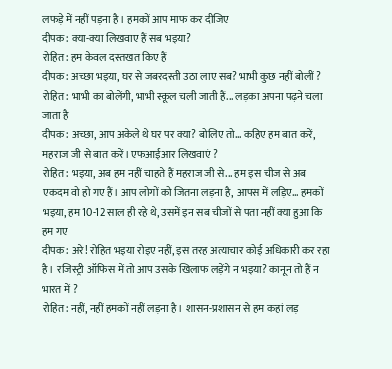लफड़े में नहीं पड़ना है। हमकों आप माफ कर दीजिए
दीपक: क्या-क्या लिखवाए हैं सब भइया?
रोहित: हम केवल दस्तखत किए हैं
दीपक: अच्छा भइया, घर से जबरदस्ती उठा लाए सब? भाभी कुछ नहीं बोलीं ?
रोहित: भाभी का बोलेंगी, भाभी स्कूल चली जाती हैं... लड़का अपना पढ़ने चला जाता है
दीपक: अच्छा, आप अकेले थे घर पर क्या? बोलिए तो... कहिए हम बात करें, महराज जी से बात करें। एफआईआर लिखवाएं ?
रोहित: भइया, अब हम नहीं चाहते हैं महराज जी से... हम इस चीज से अब एकदम वो हो गए हैं। आप लोगों को जितना लड़ना है, आपस में लड़िए... हमकों भइया, हम 10-12 साल ही रहे थे, उसमें इन सब चीजों से पता नहीं क्या हुआ कि हम गए
दीपक: अरे! रोहित भइया रोइए नहीं, इस तरह अत्याचार कोई अधिकारी कर रहा है। रजिस्ट्री ऑफिस में तो आप उसके खिलाफ लड़ेंगे न भइया? कानून तो हैं न भारत में ?
रोहित: नहीं, नहीं हमकों नहीं लड़ना है। शासन-प्रशासन से हम कहां लड़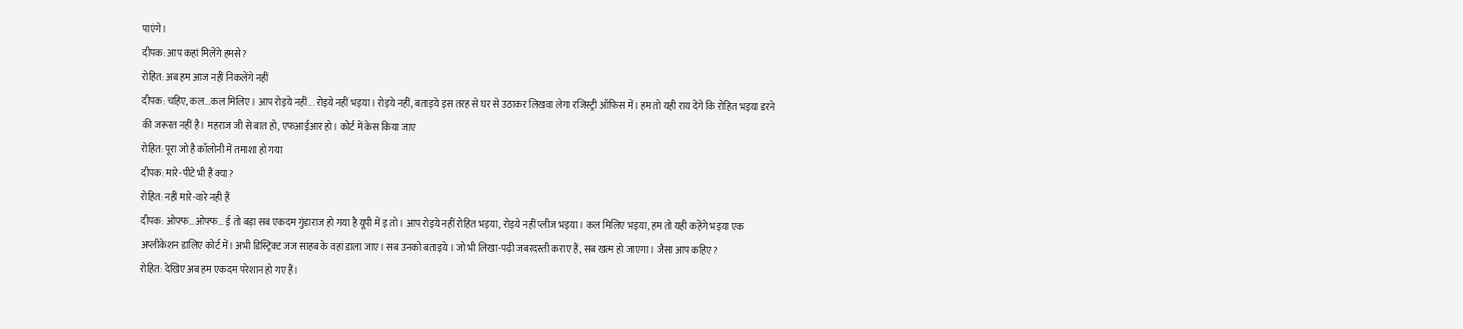पाएंगे।
दीपक: आप कहां मिलेंगे हमसे?
रोहित: अब हम आज नहीं निकलेंगे नहीं
दीपक: चहिए, कल...कल मिलिए। आप रोइये नहीं... रोइये नहीं भइया। रोइये नहीं, बताइये इस तरह से घर से उठाकर लिखवा लेगा रजिस्ट्री ऑफिस में। हम तो यही राय देंगे कि रोहित भइया डरने की जरूरत नहीं है। महराज जी से बात हो, एफआईआर हो। कोर्ट में केस किया जाए
रोहित: पूरा जो है कॉलोनी में तमाशा हो गया
दीपक: मारे-पीटे भी हैं क्या?
रोहित: नहीं मारे-वारे नही हैं
दीपक: ओफ्फ...ओफ्फ... ई तो बड़ा सब एकदम गुंडाराज हो गया है यूपी में इ तो। आप रोइये नहीं रोहित भइया, रोइये नहीं प्लीज भइया। कल मिलिए भइया, हम तो यही कहेंगे भइया एक अप्लीकेशन डालिए कोर्ट में। अभी डिस्ट्रिक्ट जज साहब के वहां डाला जाए। सब उनको बताइये । जो भी लिखा-पढ़ी जबरदस्ती कराए हैं, सब खत्म हो जाएगा। जैसा आप कहिए?
रोहित: देखिए अब हम एकदम परेशान हो गए हैं।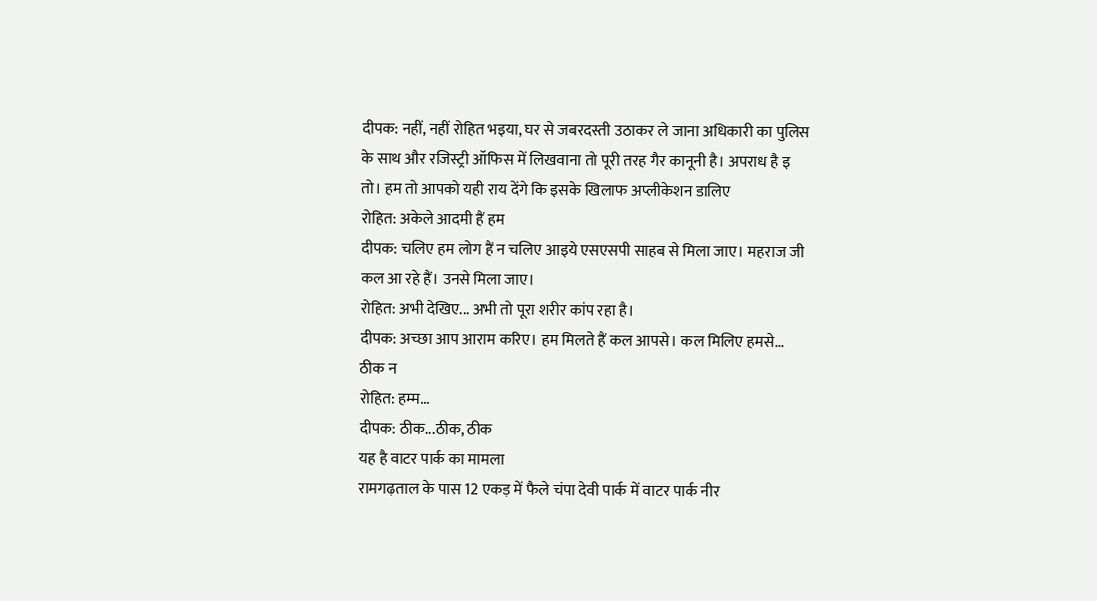दीपक: नहीं, नहीं रोहित भइया, घर से जबरदस्ती उठाकर ले जाना अधिकारी का पुलिस के साथ और रजिस्ट्री ऑफिस में लिखवाना तो पूरी तरह गैर कानूनी है। अपराध है इ तो। हम तो आपको यही राय देंगे कि इसके खिलाफ अप्लीकेशन डालिए
रोहित: अकेले आदमी हैं हम
दीपक: चलिए हम लोग हैं न चलिए आइये एसएसपी साहब से मिला जाए। महराज जी कल आ रहे हैं। उनसे मिला जाए।
रोहित: अभी देखिए... अभी तो पूरा शरीर कांप रहा है।
दीपक: अच्छा आप आराम करिए। हम मिलते हैं कल आपसे। कल मिलिए हमसे... ठीक न
रोहित: हम्म...
दीपक: ठीक...ठीक, ठीक
यह है वाटर पार्क का मामला
रामगढ़ताल के पास 12 एकड़ में फैले चंपा देवी पार्क में वाटर पार्क नीर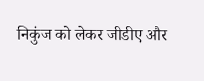निकुंज को लेकर जीडीए और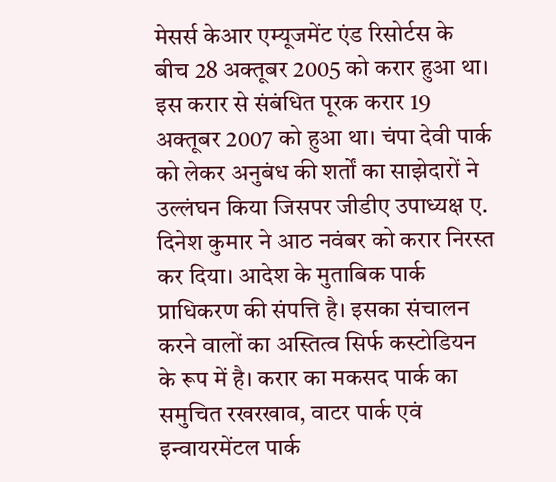मेसर्स केआर एम्यूजमेंट एंड रिसोर्टस के बीच 28 अक्तूबर 2005 को करार हुआ था। इस करार से संबंधित पूरक करार 19 अक्तूबर 2007 को हुआ था। चंपा देवी पार्क को लेकर अनुबंध की शर्तों का साझेदारों ने उल्लंघन किया जिसपर जीडीए उपाध्यक्ष ए. दिनेश कुमार ने आठ नवंबर को करार निरस्त कर दिया। आदेश के मुताबिक पार्क प्राधिकरण की संपत्ति है। इसका संचालन करने वालों का अस्तित्व सिर्फ कस्टोडियन के रूप में है। करार का मकसद पार्क का समुचित रखरखाव, वाटर पार्क एवं इन्वायरमेंटल पार्क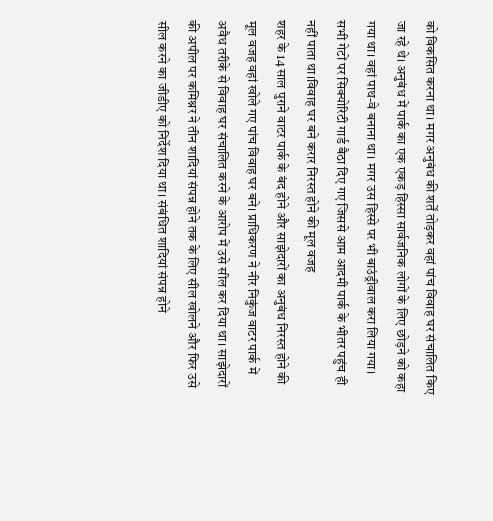को विकसित करना था। मगर अनुबंध की शर्तें तोड़कर वहां पांच विवाह घर संचालित किए जा रहे थे। अनुबंध में पार्क का एक एकड़ हिस्सा सार्वजनिक लोगों के लिए छोड़ने को कहा गया था। वहां पाथ-वे बनाना था। मगर उस हिस्से पर भी बाउंड्रीवाल करा लिया गया। सभी गेटों पर सिक्योरिटी गार्ड बैठा दिए गए जिससे आम आदमी पार्क के भीतर पहुंच ही नहीं पाता था।विवाह घर बने करार निरस्त होने की मूल वजह
शहर के 14 साल पुराने वाटर पार्क के बंद होने और साझेदारों का अनुबंध निरस्त होने की मूल वजह वहां खोले गए पांच विवाह घर बने। प्राधिकरण ने नीर निकुंज वाटर पार्क में अवैध तरीके से विवाह घर संचालित करने के आरोप में उसे सील कर दिया था। साझेदारों की अपील पर कमिश्नर ने तीन शादियां संपन्न होने तक के लिए सील खोलने और फिर उसे सील करने का जीडीए को निर्देश दिया था। संबंधित शादियां संपन्न होने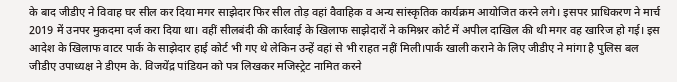के बाद जीडीए ने विवाह घर सील कर दिया मगर साझेदार फिर सील तोड़ वहां वैवाहिक व अन्य सांस्कृतिक कार्यक्रम आयोजित करने लगे। इसपर प्राधिकरण ने मार्च 2019 में उनपर मुकदमा दर्ज करा दिया था। वहीं सीलबंदी की कार्रवाई के खिलाफ साझेदारों ने कमिश्नर कोर्ट में अपील दाखिल की थी मगर वह खारिज हो गई। इस आदेश के खिलाफ वाटर पार्क के साझेदार हाई कोर्ट भी गए थे लेकिन उन्हें वहां से भी राहत नहीं मिली।पार्क खाली कराने के लिए जीडीए ने मांगा है पुलिस बल
जीडीए उपाध्यक्ष ने डीएम के. विजयेंद्र पांडियन को पत्र लिखकर मजिस्ट्रेट नामित करने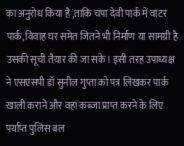का अनुरोध किया है ,ताकि चंपा देवी पार्क में वाटर पार्क, विवाह घर समेत जितने भी निर्माण या सामग्री है उसकी सूची तैयार की जा सके। इसी तरह उपाध्यक्ष ने एसएसपी डॉ सुनील गुप्ता को पत्र लिखकर पार्क खाली कराने और वहां कब्जा प्राप्त करने के लिए पर्याप्त पुलिस बल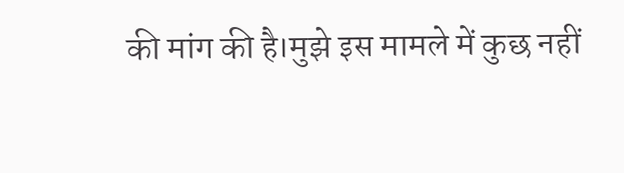की मांग की है।मुझे इस मामले में कुछ नहीं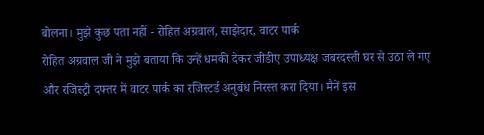बोलना। मुझे कुछ पता नहीं - रोहित अग्रवाल, साझेदार, वाटर पार्क
रोहित अग्रवाल जी ने मुझे बताया कि उन्हें धमकी देकर जीडीए उपाध्यक्ष जबरदस्ती घर से उठा ले गए और रजिस्ट्री दफ्तर में वाटर पार्क का रजिस्टर्ड अनुबंध निरस्त करा दिया। मैनें इस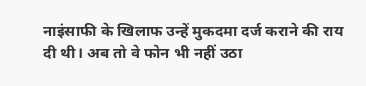नाइंसाफी के खिलाफ उन्हें मुकदमा दर्ज कराने की राय दी थी। अब तो वे फोन भी नहीं उठा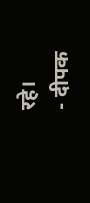रहे।
- दीपक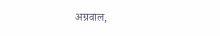अग्रवाल,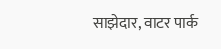साझेदार, वाटर पार्क